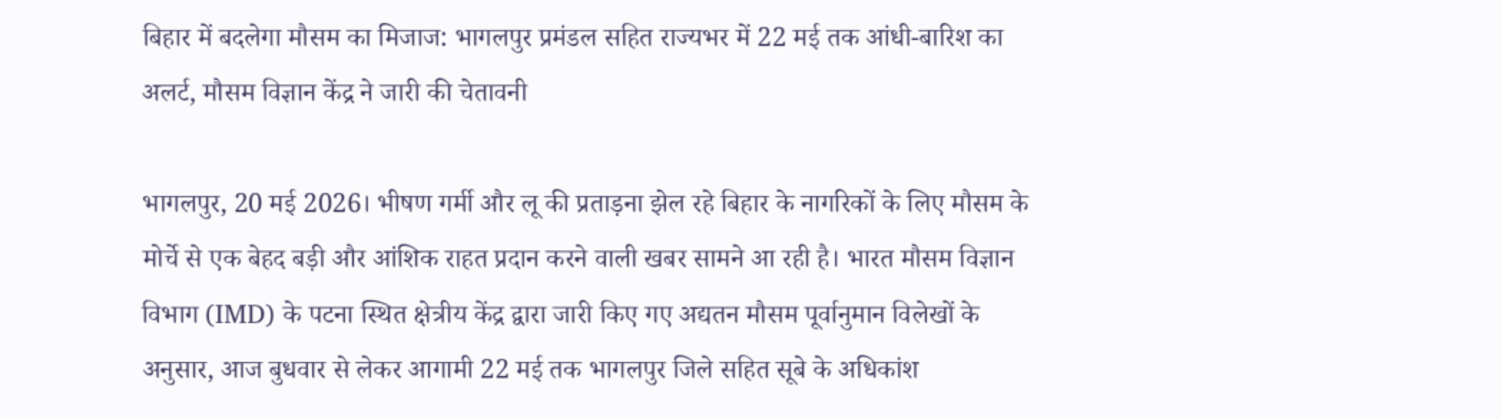बिहार में बदलेगा मौसम का मिजाज: भागलपुर प्रमंडल सहित राज्यभर में 22 मई तक आंधी-बारिश का अलर्ट, मौसम विज्ञान केंद्र ने जारी की चेतावनी

भागलपुर, 20 मई 2026। भीषण गर्मी और लू की प्रताड़ना झेल रहे बिहार के नागरिकों के लिए मौसम के मोर्चे से एक बेहद बड़ी और आंशिक राहत प्रदान करने वाली खबर सामने आ रही है। भारत मौसम विज्ञान विभाग (IMD) के पटना स्थित क्षेत्रीय केंद्र द्वारा जारी किए गए अद्यतन मौसम पूर्वानुमान विलेखों के अनुसार, आज बुधवार से लेकर आगामी 22 मई तक भागलपुर जिले सहित सूबे के अधिकांश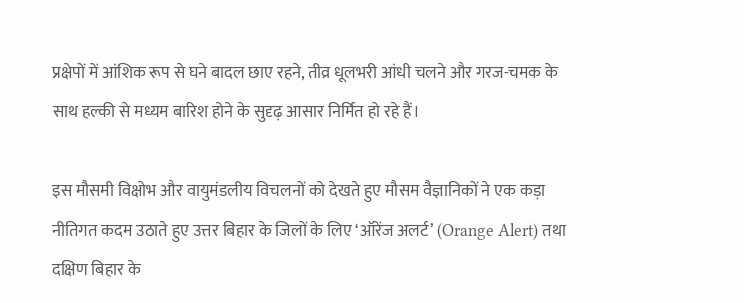प्रक्षेपों में आंशिक रूप से घने बादल छाए रहने, तीव्र धूलभरी आंधी चलने और गरज-चमक के साथ हल्की से मध्यम बारिश होने के सुदृढ़ आसार निर्मित हो रहे हैं।

इस मौसमी विक्षोभ और वायुमंडलीय विचलनों को देखते हुए मौसम वैज्ञानिकों ने एक कड़ा नीतिगत कदम उठाते हुए उत्तर बिहार के जिलों के लिए ‘ऑरेंज अलर्ट’ (Orange Alert) तथा दक्षिण बिहार के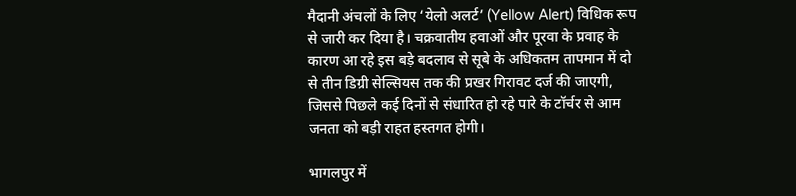मैदानी अंचलों के लिए ‘येलो अलर्ट’ (Yellow Alert) विधिक रूप से जारी कर दिया है। चक्रवातीय हवाओं और पूरवा के प्रवाह के कारण आ रहे इस बड़े बदलाव से सूबे के अधिकतम तापमान में दो से तीन डिग्री सेल्सियस तक की प्रखर गिरावट दर्ज की जाएगी, जिससे पिछले कई दिनों से संधारित हो रहे पारे के टॉर्चर से आम जनता को बड़ी राहत हस्तगत होगी।

भागलपुर में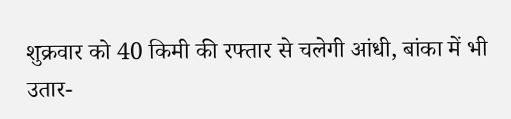शुक्रवार को 40 किमी की रफ्तार से चलेगी आंधी, बांका में भी उतार-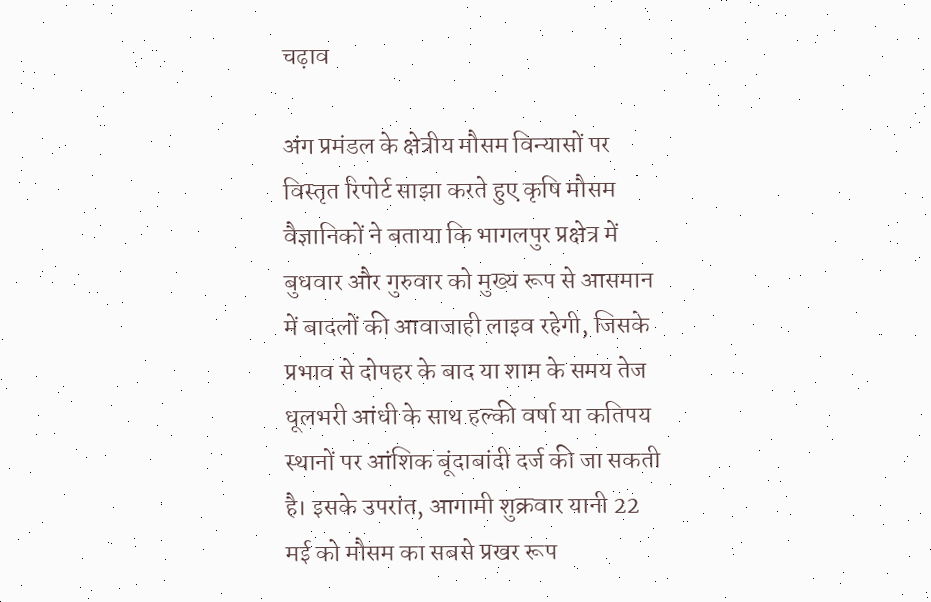चढ़ाव

अंग प्रमंडल के क्षेत्रीय मौसम विन्यासों पर विस्तृत रिपोर्ट साझा करते हुए कृषि मौसम वैज्ञानिकों ने बताया कि भागलपुर प्रक्षेत्र में बुधवार और गुरुवार को मुख्य रूप से आसमान में बादलों की आवाजाही लाइव रहेगी, जिसके प्रभाव से दोपहर के बाद या शाम के समय तेज धूलभरी आंधी के साथ हल्की वर्षा या कतिपय स्थानों पर आंशिक बूंदाबांदी दर्ज की जा सकती है। इसके उपरांत, आगामी शुक्रवार यानी 22 मई को मौसम का सबसे प्रखर रूप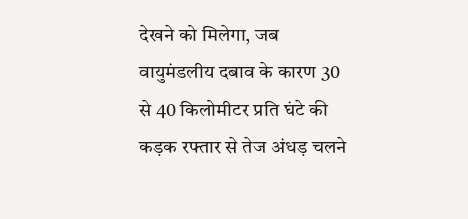देखने को मिलेगा, जब वायुमंडलीय दबाव के कारण 30 से 40 किलोमीटर प्रति घंटे की कड़क रफ्तार से तेज अंधड़ चलने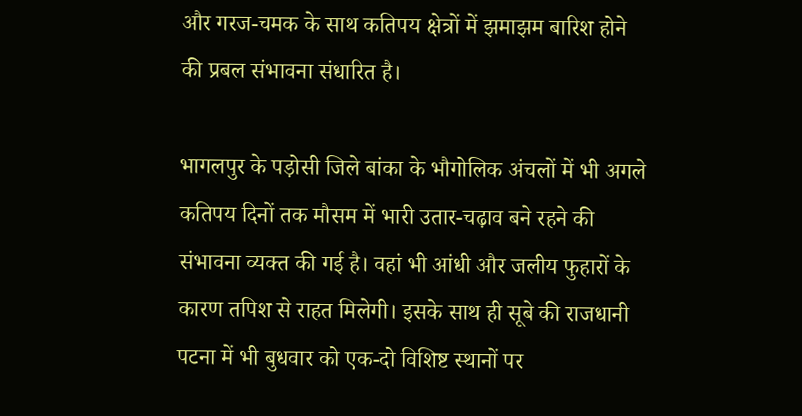और गरज-चमक के साथ कतिपय क्षेत्रों में झमाझम बारिश होने की प्रबल संभावना संधारित है।

भागलपुर के पड़ोसी जिले बांका के भौगोलिक अंचलों में भी अगले कतिपय दिनों तक मौसम में भारी उतार-चढ़ाव बने रहने की संभावना व्यक्त की गई है। वहां भी आंधी और जलीय फुहारों के कारण तपिश से राहत मिलेगी। इसके साथ ही सूबे की राजधानी पटना में भी बुधवार को एक-दो विशिष्ट स्थानों पर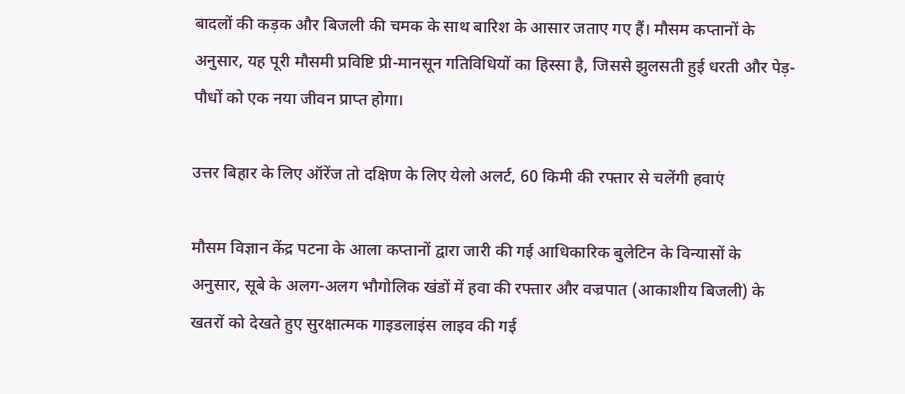बादलों की कड़क और बिजली की चमक के साथ बारिश के आसार जताए गए हैं। मौसम कप्तानों के अनुसार, यह पूरी मौसमी प्रविष्टि प्री-मानसून गतिविधियों का हिस्सा है, जिससे झुलसती हुई धरती और पेड़-पौधों को एक नया जीवन प्राप्त होगा।

उत्तर बिहार के लिए ऑरेंज तो दक्षिण के लिए येलो अलर्ट, 60 किमी की रफ्तार से चलेंगी हवाएं

मौसम विज्ञान केंद्र पटना के आला कप्तानों द्वारा जारी की गई आधिकारिक बुलेटिन के विन्यासों के अनुसार, सूबे के अलग-अलग भौगोलिक खंडों में हवा की रफ्तार और वज्रपात (आकाशीय बिजली) के खतरों को देखते हुए सुरक्षात्मक गाइडलाइंस लाइव की गई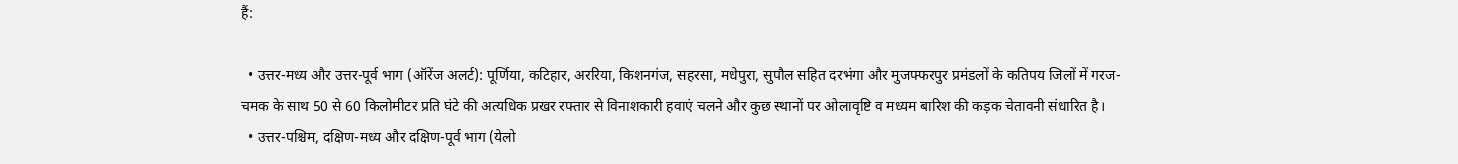हैं:

  • उत्तर-मध्य और उत्तर-पूर्व भाग (ऑरेंज अलर्ट): पूर्णिया, कटिहार, अररिया, किशनगंज, सहरसा, मधेपुरा, सुपौल सहित दरभंगा और मुजफ्फरपुर प्रमंडलों के कतिपय जिलों में गरज-चमक के साथ 50 से 60 किलोमीटर प्रति घंटे की अत्यधिक प्रखर रफ्तार से विनाशकारी हवाएं चलने और कुछ स्थानों पर ओलावृष्टि व मध्यम बारिश की कड़क चेतावनी संधारित है।
  • उत्तर-पश्चिम, दक्षिण-मध्य और दक्षिण-पूर्व भाग (येलो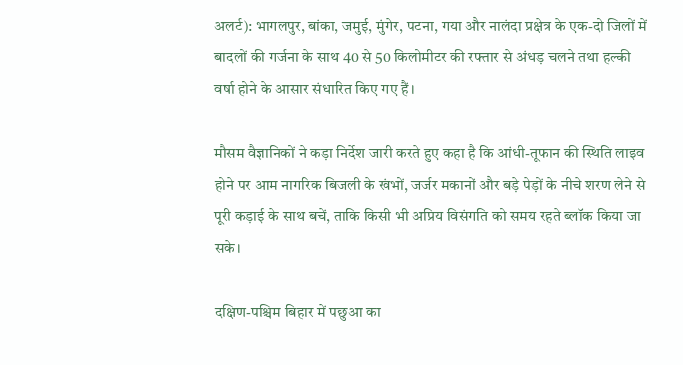अलर्ट): भागलपुर, बांका, जमुई, मुंगेर, पटना, गया और नालंदा प्रक्षेत्र के एक-दो जिलों में बादलों की गर्जना के साथ 40 से 50 किलोमीटर की रफ्तार से अंधड़ चलने तथा हल्की वर्षा होने के आसार संधारित किए गए हैं।

मौसम वैज्ञानिकों ने कड़ा निर्देश जारी करते हुए कहा है कि आंधी-तूफान की स्थिति लाइव होने पर आम नागरिक बिजली के खंभों, जर्जर मकानों और बड़े पेड़ों के नीचे शरण लेने से पूरी कड़ाई के साथ बचें, ताकि किसी भी अप्रिय विसंगति को समय रहते ब्लॉक किया जा सके।

दक्षिण-पश्चिम बिहार में पछुआ का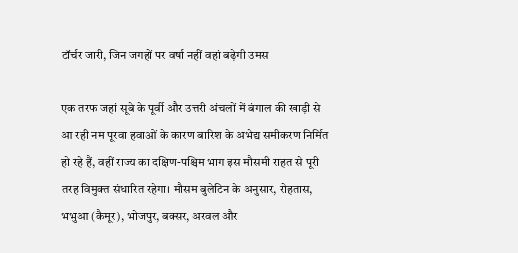टॉर्चर जारी, जिन जगहों पर वर्षा नहीं वहां बढ़ेगी उमस

एक तरफ जहां सूबे के पूर्वी और उत्तरी अंचलों में बंगाल की खाड़ी से आ रही नम पूरवा हवाओं के कारण बारिश के अभेद्य समीकरण निर्मित हो रहे हैं, वहीं राज्य का दक्षिण-पश्चिम भाग इस मौसमी राहत से पूरी तरह विमुक्त संधारित रहेगा। मौसम बुलेटिन के अनुसार, रोहतास, भभुआ (कैमूर), भोजपुर, बक्सर, अरवल और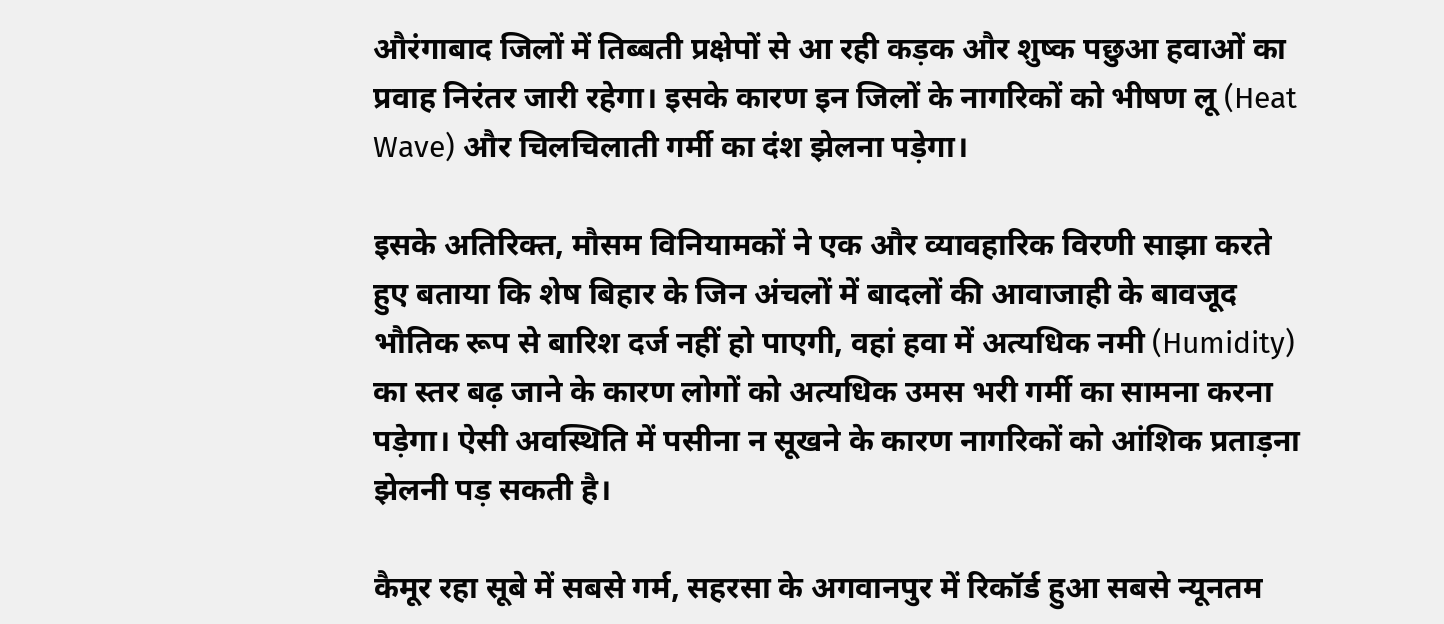औरंगाबाद जिलों में तिब्बती प्रक्षेपों से आ रही कड़क और शुष्क पछुआ हवाओं का प्रवाह निरंतर जारी रहेगा। इसके कारण इन जिलों के नागरिकों को भीषण लू (Heat Wave) और चिलचिलाती गर्मी का दंश झेलना पड़ेगा।

इसके अतिरिक्त, मौसम विनियामकों ने एक और व्यावहारिक विरणी साझा करते हुए बताया कि शेष बिहार के जिन अंचलों में बादलों की आवाजाही के बावजूद भौतिक रूप से बारिश दर्ज नहीं हो पाएगी, वहां हवा में अत्यधिक नमी (Humidity) का स्तर बढ़ जाने के कारण लोगों को अत्यधिक उमस भरी गर्मी का सामना करना पड़ेगा। ऐसी अवस्थिति में पसीना न सूखने के कारण नागरिकों को आंशिक प्रताड़ना झेलनी पड़ सकती है।

कैमूर रहा सूबे में सबसे गर्म, सहरसा के अगवानपुर में रिकॉर्ड हुआ सबसे न्यूनतम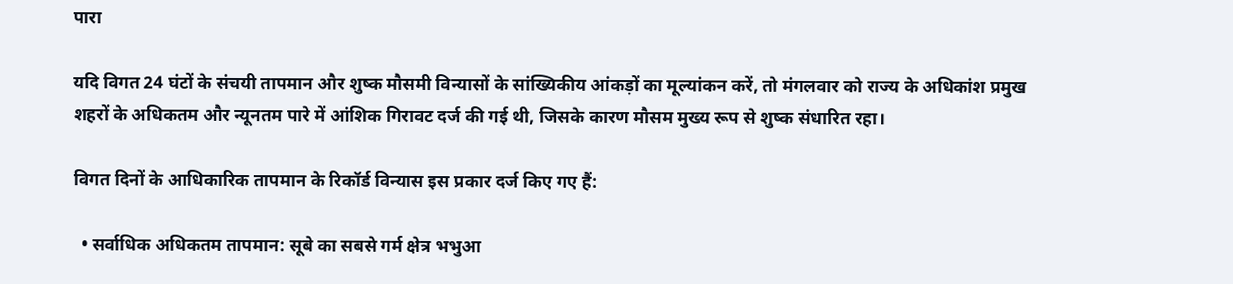पारा

यदि विगत 24 घंटों के संचयी तापमान और शुष्क मौसमी विन्यासों के सांख्यिकीय आंकड़ों का मूल्यांकन करें, तो मंगलवार को राज्य के अधिकांश प्रमुख शहरों के अधिकतम और न्यूनतम पारे में आंशिक गिरावट दर्ज की गई थी, जिसके कारण मौसम मुख्य रूप से शुष्क संधारित रहा।

विगत दिनों के आधिकारिक तापमान के रिकॉर्ड विन्यास इस प्रकार दर्ज किए गए हैं:

  • सर्वाधिक अधिकतम तापमान: सूबे का सबसे गर्म क्षेत्र भभुआ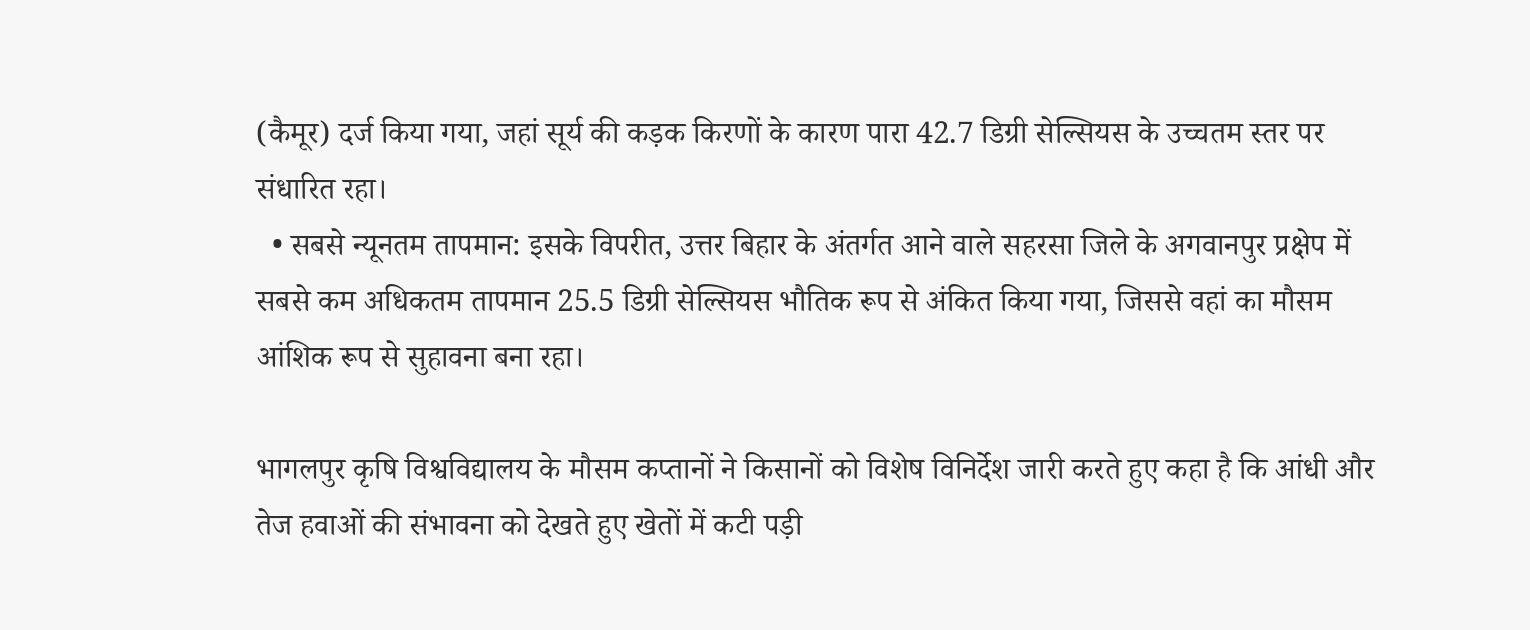(कैमूर) दर्ज किया गया, जहां सूर्य की कड़क किरणों के कारण पारा 42.7 डिग्री सेल्सियस के उच्चतम स्तर पर संधारित रहा।
  • सबसे न्यूनतम तापमान: इसके विपरीत, उत्तर बिहार के अंतर्गत आने वाले सहरसा जिले के अगवानपुर प्रक्षेप में सबसे कम अधिकतम तापमान 25.5 डिग्री सेल्सियस भौतिक रूप से अंकित किया गया, जिससे वहां का मौसम आंशिक रूप से सुहावना बना रहा।

भागलपुर कृषि विश्वविद्यालय के मौसम कप्तानों ने किसानों को विशेष विनिर्देश जारी करते हुए कहा है कि आंधी और तेज हवाओं की संभावना को देखते हुए खेतों में कटी पड़ी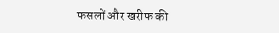फसलों और खरीफ की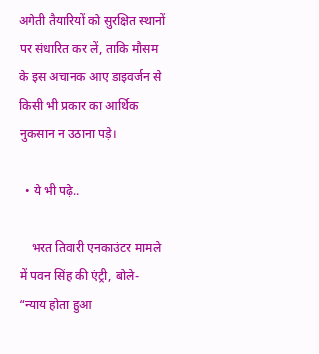अगेती तैयारियों को सुरक्षित स्थानों पर संधारित कर लें, ताकि मौसम के इस अचानक आए डाइवर्जन से किसी भी प्रकार का आर्थिक नुकसान न उठाना पड़े।

  • ये भी पढ़े..

    भरत तिवारी एनकाउंटर मामले में पवन सिंह की एंट्री, बोले- “न्याय होता हुआ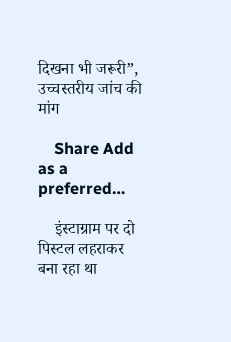दिखना भी जरूरी”, उच्चस्तरीय जांच की मांग

    Share Add as a preferred…

    इंस्टाग्राम पर दो पिस्टल लहराकर बना रहा था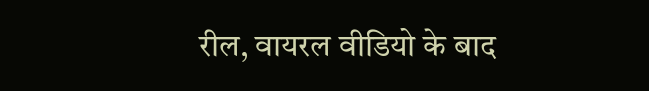रील, वायरल वीडियो के बाद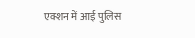एक्शन में आई पुलिस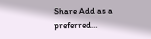Share Add as a preferred…